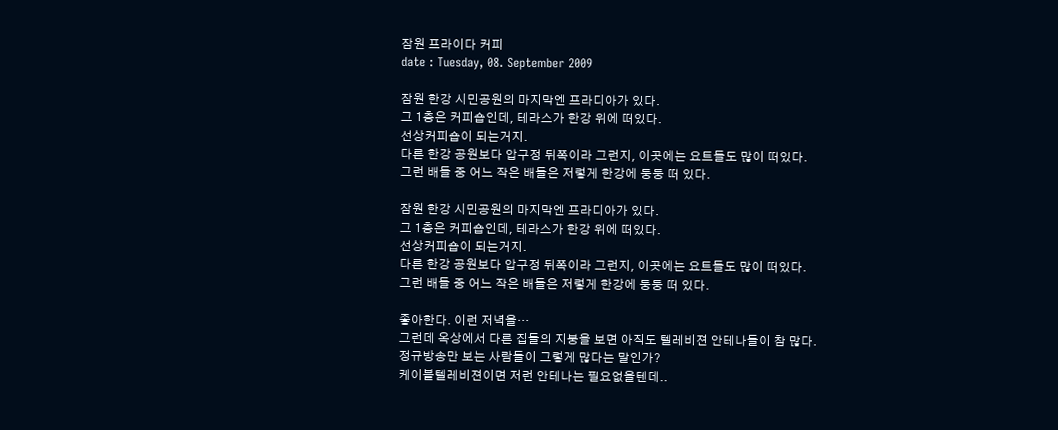잠원 프라이다 커피
date : Tuesday, 08. September 2009

잠원 한강 시민공원의 마지막엔 프라디아가 있다.
그 1층은 커피숍인데, 테라스가 한강 위에 떠있다.
선상커피숍이 되는거지.
다른 한강 공원보다 압구정 뒤쪽이라 그런지, 이곳에는 요트들도 많이 떠있다.
그런 배들 중 어느 작은 배들은 저렇게 한강에 둥둥 떠 있다.

잠원 한강 시민공원의 마지막엔 프라디아가 있다.
그 1층은 커피숍인데, 테라스가 한강 위에 떠있다.
선상커피숍이 되는거지.
다른 한강 공원보다 압구정 뒤쪽이라 그런지, 이곳에는 요트들도 많이 떠있다.
그런 배들 중 어느 작은 배들은 저렇게 한강에 둥둥 떠 있다.

좋아한다. 이런 저녁을…
그런데 옥상에서 다른 집들의 지붕을 보면 아직도 텔레비젼 안테나들이 참 많다.
정규방송만 보는 사람들이 그렇게 많다는 말인가?
케이블텔레비젼이면 저런 안테나는 필요없을텐데..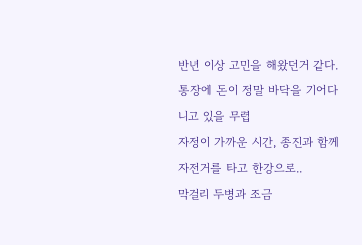반년 이상 고민을 해왔던거 같다.
통장에 돈이 정말 바닥을 기어다니고 있을 무렵
자정이 가까운 시간, 종진과 함께 자전거를 타고 한강으로..
막걸리 두병과 조금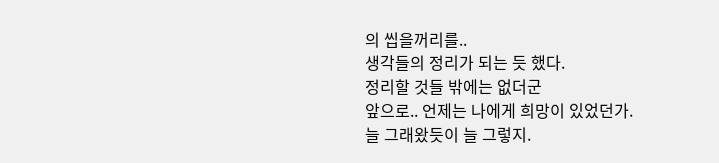의 씹을꺼리를..
생각들의 정리가 되는 듯 했다.
정리할 것들 밖에는 없더군
앞으로.. 언제는 나에게 희망이 있었던가.
늘 그래왔듯이 늘 그렇지.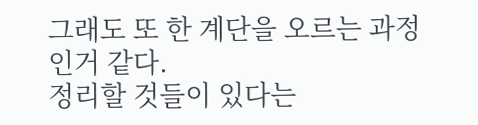그래도 또 한 계단을 오르는 과정인거 같다.
정리할 것들이 있다는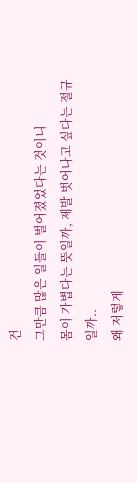건
그만큼 많은 일들이 벌어졌었다는 것이니
몸이 가볍다는 뜻일까, 제발 벗어나고 싶다는 절규일까..
왜 저렇게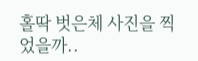홀딱 벗은체 사진을 찍었을까..